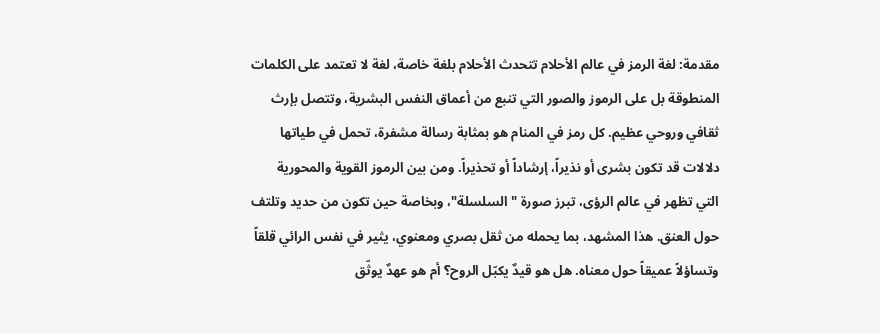مقدمة: لغة الرمز في عالم الأحلام تتحدث الأحلام بلغة خاصة، لغة لا تعتمد على الكلمات المنطوقة بل على الرموز والصور التي تنبع من أعماق النفس البشرية، وتتصل بإرث ثقافي وروحي عظيم. كل رمز في المنام هو بمثابة رسالة مشفرة، تحمل في طياتها دلالات قد تكون بشرى أو نذيراً، إرشاداً أو تحذيراً. ومن بين الرموز القوية والمحورية التي تظهر في عالم الرؤى، تبرز صورة "السلسلة"، وبخاصة حين تكون من حديد وتلتف حول العنق. هذا المشهد، بما يحمله من ثقل بصري ومعنوي، يثير في نفس الرائي قلقاً وتساؤلاً عميقاً حول معناه. هل هو قيدٌ يكبّل الروح؟ أم هو عهدٌ يوثّق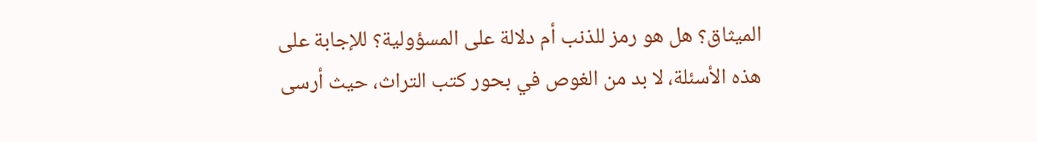الميثاق؟ هل هو رمز للذنب أم دلالة على المسؤولية؟ للإجابة على هذه الأسئلة، لا بد من الغوص في بحور كتب التراث، حيث أرسى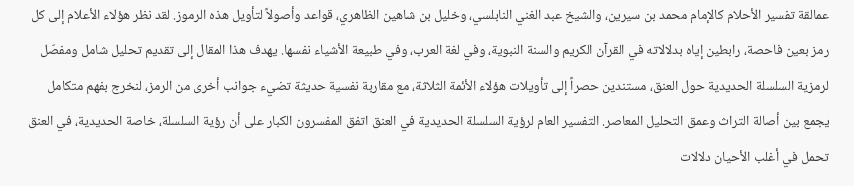عمالقة تفسير الأحلام كالإمام محمد بن سيرين، والشيخ عبد الغني النابلسي، وخليل بن شاهين الظاهري، قواعد وأصولاً لتأويل هذه الرموز. لقد نظر هؤلاء الأعلام إلى كل رمز بعين فاحصة، رابطين إياه بدلالاته في القرآن الكريم والسنة النبوية، وفي لغة العرب، وفي طبيعة الأشياء نفسها. يهدف هذا المقال إلى تقديم تحليل شامل ومفصّل لرمزية السلسلة الحديدية حول العنق، مستندين حصراً إلى تأويلات هؤلاء الأئمة الثلاثة، مع مقاربة نفسية حديثة تضيء جوانب أخرى من الرمز، لنخرج بفهم متكامل يجمع بين أصالة التراث وعمق التحليل المعاصر. التفسير العام لرؤية السلسلة الحديدية في العنق اتفق المفسرون الكبار على أن رؤية السلسلة، خاصة الحديدية، في العنق تحمل في أغلب الأحيان دلالات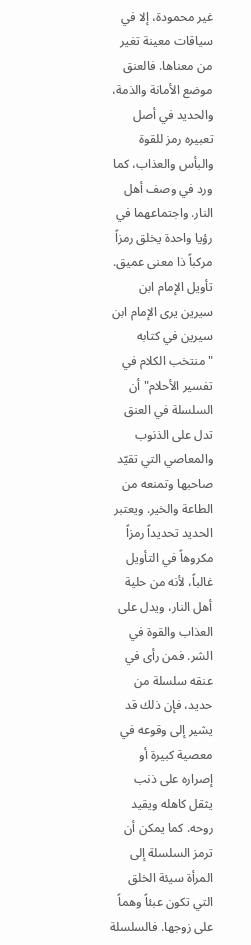غير محمودة، إلا في سياقات معينة تغير من معناها. فالعنق موضع الأمانة والذمة، والحديد في أصل تعبيره رمز للقوة والبأس والعذاب، كما ورد في وصف أهل النار. واجتماعهما في رؤيا واحدة يخلق رمزاً مركباً ذا معنى عميق. تأويل الإمام ابن سيرين يرى الإمام ابن سيرين في كتابه "منتخب الكلام في تفسير الأحلام" أن السلسلة في العنق تدل على الذنوب والمعاصي التي تقيّد صاحبها وتمنعه من الطاعة والخير. ويعتبر الحديد تحديداً رمزاً مكروهاً في التأويل غالباً، لأنه من حلية أهل النار، ويدل على العذاب والقوة في الشر. فمن رأى في عنقه سلسلة من حديد، فإن ذلك قد يشير إلى وقوعه في معصية كبيرة أو إصراره على ذنب يثقل كاهله ويقيد روحه. كما يمكن أن ترمز السلسلة إلى المرأة سيئة الخلق التي تكون عبئاً وهماً على زوجها. فالسلسلة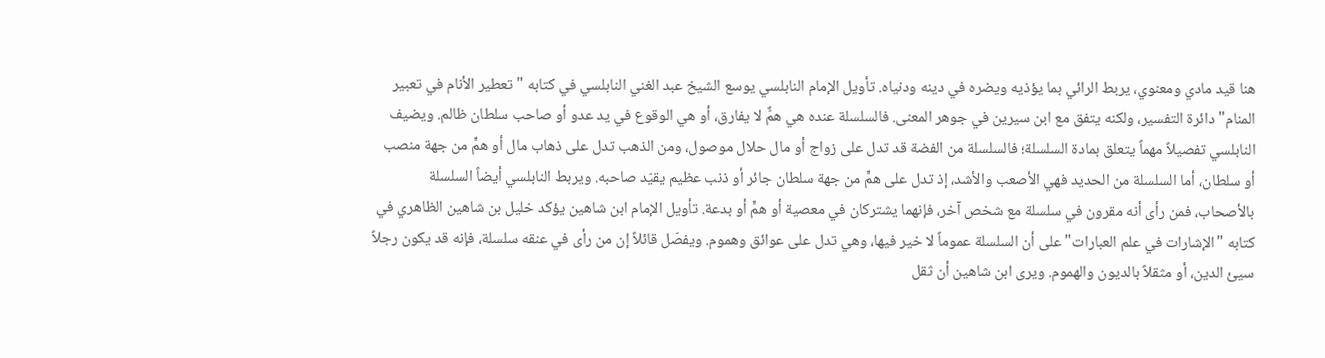هنا قيد مادي ومعنوي، يربط الرائي بما يؤذيه ويضره في دينه ودنياه. تأويل الإمام النابلسي يوسع الشيخ عبد الغني النابلسي في كتابه "تعطير الأنام في تعبير المنام" دائرة التفسير، ولكنه يتفق مع ابن سيرين في جوهر المعنى. فالسلسلة عنده هي همٌّ لا يفارق، أو هي الوقوع في يد عدو أو صاحب سلطان ظالم. ويضيف النابلسي تفصيلاً مهماً يتعلق بمادة السلسلة؛ فالسلسلة من الفضة قد تدل على زواج أو مال حلال موصول، ومن الذهب تدل على ذهاب مال أو همٍّ من جهة منصب أو سلطان، أما السلسلة من الحديد فهي الأصعب والأشد، إذ تدل على همٍّ من جهة سلطان جائر أو ذنب عظيم يقيّد صاحبه. ويربط النابلسي أيضاً السلسلة بالأصحاب، فمن رأى أنه مقرون في سلسلة مع شخص آخر، فإنهما يشتركان في معصية أو همٍّ أو بدعة. تأويل الإمام ابن شاهين يؤكد خليل بن شاهين الظاهري في كتابه "الإشارات في علم العبارات" على أن السلسلة عموماً لا خير فيها، وهي تدل على عوائق وهموم. ويفصّل قائلاً إن من رأى في عنقه سلسلة، فإنه قد يكون رجلاً سيئ الدين، أو مثقلاً بالديون والهموم. ويرى ابن شاهين أن ثقل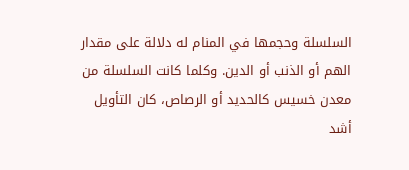السلسلة وحجمها في المنام له دلالة على مقدار الهم أو الذنب أو الدين. وكلما كانت السلسلة من معدن خسيس كالحديد أو الرصاص، كان التأويل أشد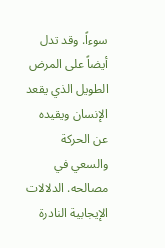سوءاً. وقد تدل أيضاً على المرض الطويل الذي يقعد الإنسان ويقيده عن الحركة والسعي في مصالحه. الدلالات الإيجابية النادرة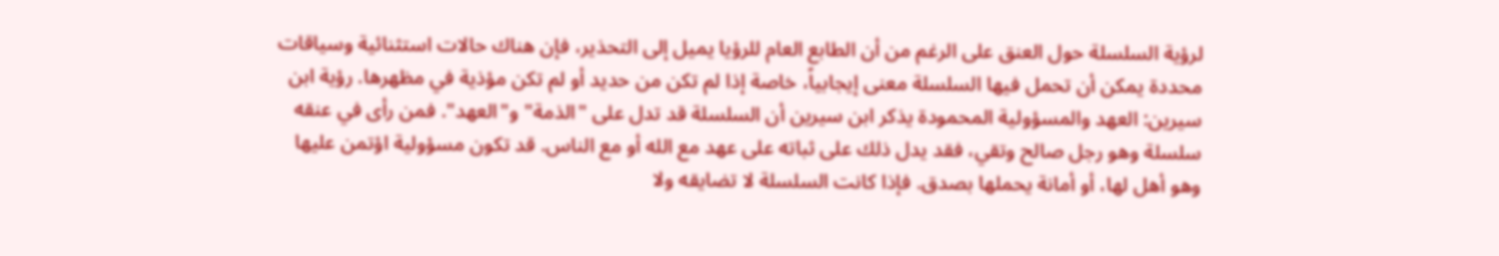لرؤية السلسلة حول العنق على الرغم من أن الطابع العام للرؤيا يميل إلى التحذير، فإن هناك حالات استثنائية وسياقات محددة يمكن أن تحمل فيها السلسلة معنى إيجابياً، خاصة إذا لم تكن من حديد أو لم تكن مؤذية في مظهرها. رؤية ابن سيرين: العهد والمسؤولية المحمودة يذكر ابن سيرين أن السلسلة قد تدل على "الذمة" و"العهد". فمن رأى في عنقه سلسلة وهو رجل صالح وتقي، فقد يدل ذلك على ثباته على عهد مع الله أو مع الناس. قد تكون مسؤولية اؤتمن عليها وهو أهل لها، أو أمانة يحملها بصدق. فإذا كانت السلسلة لا تضايقه ولا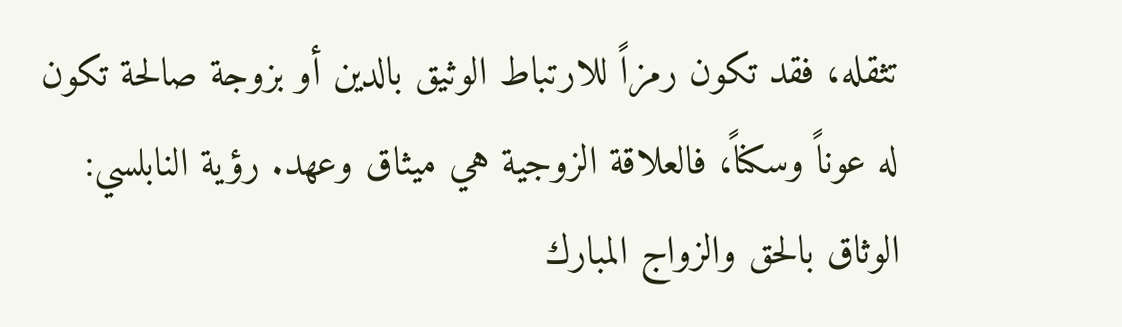تثقله، فقد تكون رمزاً للارتباط الوثيق بالدين أو بزوجة صالحة تكون له عوناً وسكناً، فالعلاقة الزوجية هي ميثاق وعهد. رؤية النابلسي: الوثاق بالحق والزواج المبارك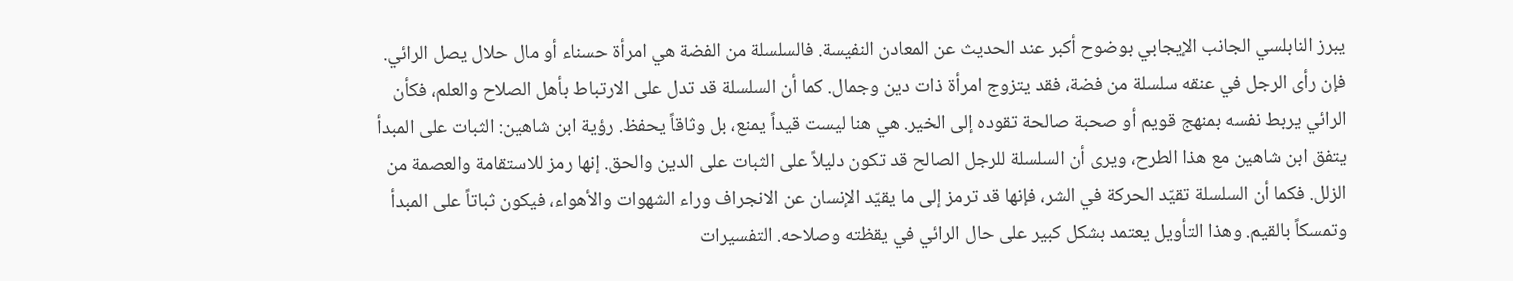يبرز النابلسي الجانب الإيجابي بوضوح أكبر عند الحديث عن المعادن النفيسة. فالسلسلة من الفضة هي امرأة حسناء أو مال حلال يصل الرائي. فإن رأى الرجل في عنقه سلسلة من فضة، فقد يتزوج امرأة ذات دين وجمال. كما أن السلسلة قد تدل على الارتباط بأهل الصلاح والعلم، فكأن الرائي يربط نفسه بمنهج قويم أو صحبة صالحة تقوده إلى الخير. هي هنا ليست قيداً يمنع، بل وثاقاً يحفظ. رؤية ابن شاهين: الثبات على المبدأ يتفق ابن شاهين مع هذا الطرح، ويرى أن السلسلة للرجل الصالح قد تكون دليلاً على الثبات على الدين والحق. إنها رمز للاستقامة والعصمة من الزلل. فكما أن السلسلة تقيّد الحركة في الشر، فإنها قد ترمز إلى ما يقيّد الإنسان عن الانجراف وراء الشهوات والأهواء، فيكون ثباتاً على المبدأ وتمسكاً بالقيم. وهذا التأويل يعتمد بشكل كبير على حال الرائي في يقظته وصلاحه. التفسيرات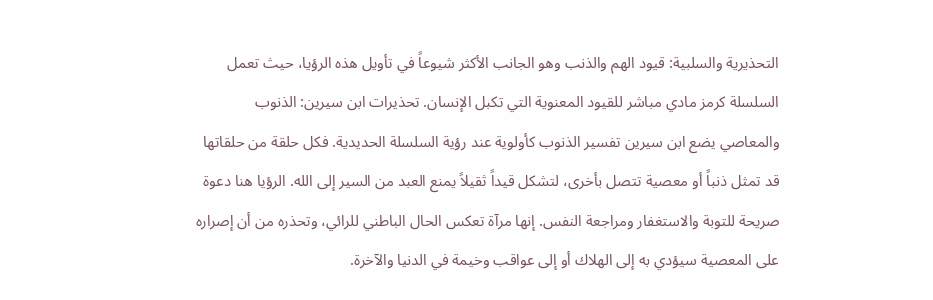التحذيرية والسلبية: قيود الهم والذنب وهو الجانب الأكثر شيوعاً في تأويل هذه الرؤيا، حيث تعمل السلسلة كرمز مادي مباشر للقيود المعنوية التي تكبل الإنسان. تحذيرات ابن سيرين: الذنوب والمعاصي يضع ابن سيرين تفسير الذنوب كأولوية عند رؤية السلسلة الحديدية. فكل حلقة من حلقاتها قد تمثل ذنباً أو معصية تتصل بأخرى، لتشكل قيداً ثقيلاً يمنع العبد من السير إلى الله. الرؤيا هنا دعوة صريحة للتوبة والاستغفار ومراجعة النفس. إنها مرآة تعكس الحال الباطني للرائي، وتحذره من أن إصراره على المعصية سيؤدي به إلى الهلاك أو إلى عواقب وخيمة في الدنيا والآخرة.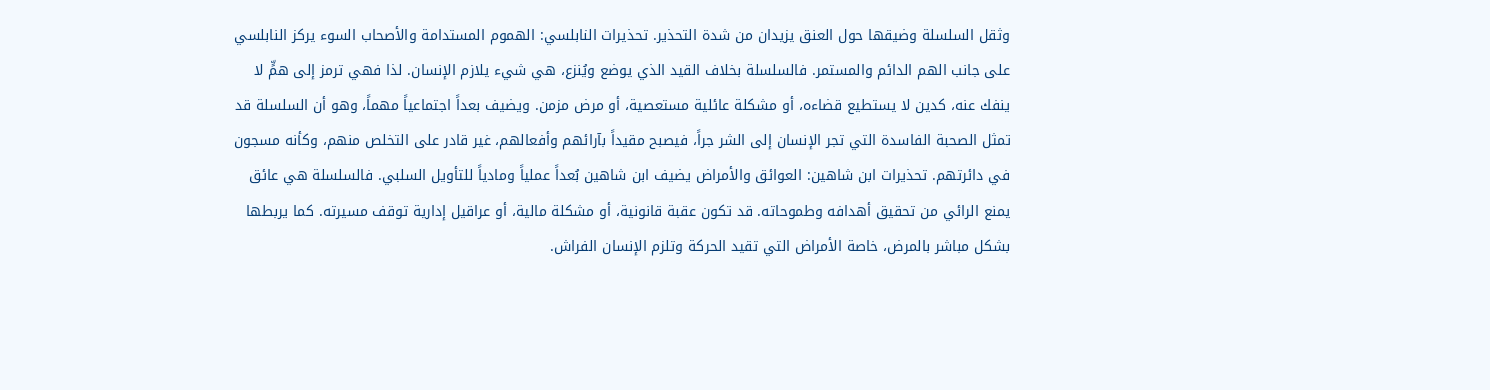وثقل السلسلة وضيقها حول العنق يزيدان من شدة التحذير. تحذيرات النابلسي: الهموم المستدامة والأصحاب السوء يركز النابلسي على جانب الهم الدائم والمستمر. فالسلسلة بخلاف القيد الذي يوضع ويُنزع، هي شيء يلازم الإنسان. لذا فهي ترمز إلى همٍّ لا ينفك عنه، كدين لا يستطيع قضاءه، أو مشكلة عائلية مستعصية، أو مرض مزمن. ويضيف بعداً اجتماعياً مهماً، وهو أن السلسلة قد تمثل الصحبة الفاسدة التي تجر الإنسان إلى الشر جراً، فيصبح مقيداً بآرائهم وأفعالهم، غير قادر على التخلص منهم، وكأنه مسجون في دائرتهم. تحذيرات ابن شاهين: العوائق والأمراض يضيف ابن شاهين بُعداً عملياً ومادياً للتأويل السلبي. فالسلسلة هي عائق يمنع الرائي من تحقيق أهدافه وطموحاته. قد تكون عقبة قانونية، أو مشكلة مالية، أو عراقيل إدارية توقف مسيرته. كما يربطها بشكل مباشر بالمرض، خاصة الأمراض التي تقيد الحركة وتلزم الإنسان الفراش.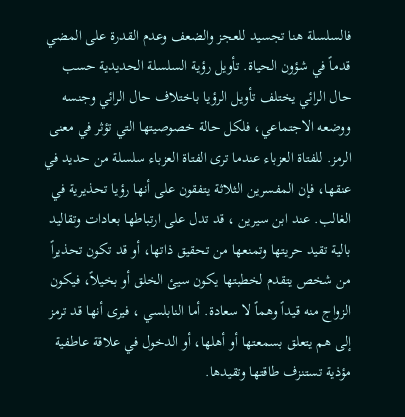فالسلسلة هنا تجسيد للعجز والضعف وعدم القدرة على المضي قدماً في شؤون الحياة. تأويل رؤية السلسلة الحديدية حسب حال الرائي يختلف تأويل الرؤيا باختلاف حال الرائي وجنسه ووضعه الاجتماعي، فلكل حالة خصوصيتها التي تؤثر في معنى الرمز. للفتاة العزباء عندما ترى الفتاة العزباء سلسلة من حديد في عنقها، فإن المفسرين الثلاثة يتفقون على أنها رؤيا تحذيرية في الغالب. عند ابن سيرين ، قد تدل على ارتباطها بعادات وتقاليد بالية تقيد حريتها وتمنعها من تحقيق ذاتها، أو قد تكون تحذيراً من شخص يتقدم لخطبتها يكون سيئ الخلق أو بخيلاً، فيكون الزواج منه قيداً وهماً لا سعادة. أما النابلسي ، فيرى أنها قد ترمز إلى هم يتعلق بسمعتها أو أهلها، أو الدخول في علاقة عاطفية مؤذية تستنزف طاقتها وتقيدها.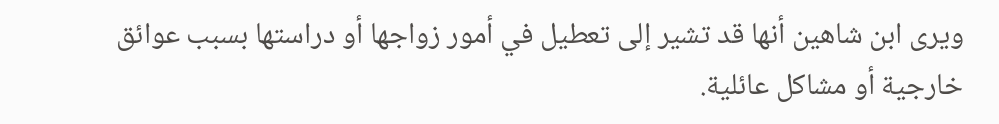ويرى ابن شاهين أنها قد تشير إلى تعطيل في أمور زواجها أو دراستها بسبب عوائق خارجية أو مشاكل عائلية.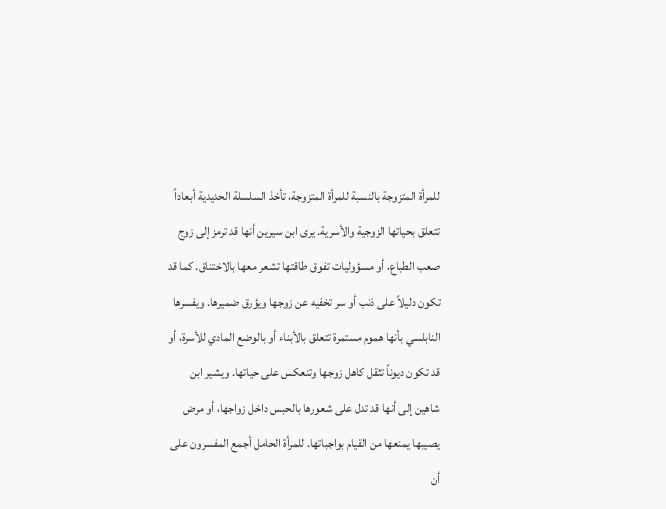للمرأة المتزوجة بالنسبة للمرأة المتزوجة، تأخذ السلسلة الحديدية أبعاداً تتعلق بحياتها الزوجية والأسرية. يرى ابن سيرين أنها قد ترمز إلى زوج صعب الطباع، أو مسؤوليات تفوق طاقتها تشعر معها بالاختناق. كما قد تكون دليلاً على ذنب أو سر تخفيه عن زوجها ويؤرق ضميرها. ويفسرها النابلسي بأنها هموم مستمرة تتعلق بالأبناء أو بالوضع المادي للأسرة، أو قد تكون ديوناً تثقل كاهل زوجها وتنعكس على حياتها. ويشير ابن شاهين إلى أنها قد تدل على شعورها بالحبس داخل زواجها، أو مرض يصيبها يمنعها من القيام بواجباتها. للمرأة الحامل أجمع المفسرون على أن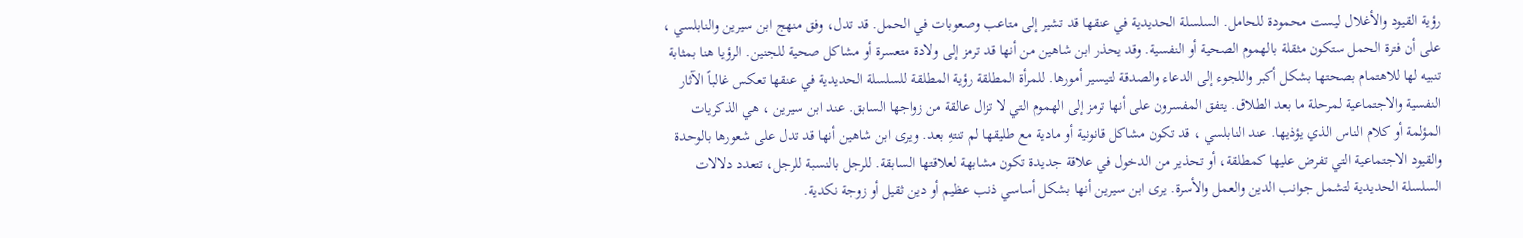رؤية القيود والأغلال ليست محمودة للحامل. السلسلة الحديدية في عنقها قد تشير إلى متاعب وصعوبات في الحمل. قد تدل، وفق منهج ابن سيرين والنابلسي ، على أن فترة الحمل ستكون مثقلة بالهموم الصحية أو النفسية. وقد يحذر ابن شاهين من أنها قد ترمز إلى ولادة متعسرة أو مشاكل صحية للجنين. الرؤيا هنا بمثابة تنبيه لها للاهتمام بصحتها بشكل أكبر واللجوء إلى الدعاء والصدقة لتيسير أمورها. للمرأة المطلقة رؤية المطلقة للسلسلة الحديدية في عنقها تعكس غالباً الآثار النفسية والاجتماعية لمرحلة ما بعد الطلاق. يتفق المفسرون على أنها ترمز إلى الهموم التي لا تزال عالقة من زواجها السابق. عند ابن سيرين ، هي الذكريات المؤلمة أو كلام الناس الذي يؤذيها. عند النابلسي ، قد تكون مشاكل قانونية أو مادية مع طليقها لم تنتهِ بعد. ويرى ابن شاهين أنها قد تدل على شعورها بالوحدة والقيود الاجتماعية التي تفرض عليها كمطلقة، أو تحذير من الدخول في علاقة جديدة تكون مشابهة لعلاقتها السابقة. للرجل بالنسبة للرجل، تتعدد دلالات السلسلة الحديدية لتشمل جوانب الدين والعمل والأسرة. يرى ابن سيرين أنها بشكل أساسي ذنب عظيم أو دين ثقيل أو زوجة نكدية.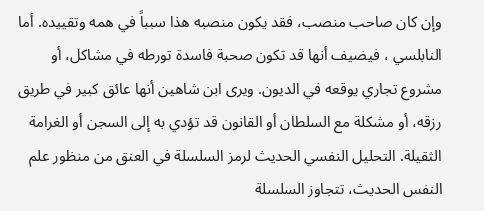وإن كان صاحب منصب، فقد يكون منصبه هذا سبباً في همه وتقييده. أما النابلسي ، فيضيف أنها قد تكون صحبة فاسدة تورطه في مشاكل، أو مشروع تجاري يوقعه في الديون. ويرى ابن شاهين أنها عائق كبير في طريق رزقه، أو مشكلة مع السلطان أو القانون قد تؤدي به إلى السجن أو الغرامة الثقيلة. التحليل النفسي الحديث لرمز السلسلة في العنق من منظور علم النفس الحديث، تتجاوز السلسلة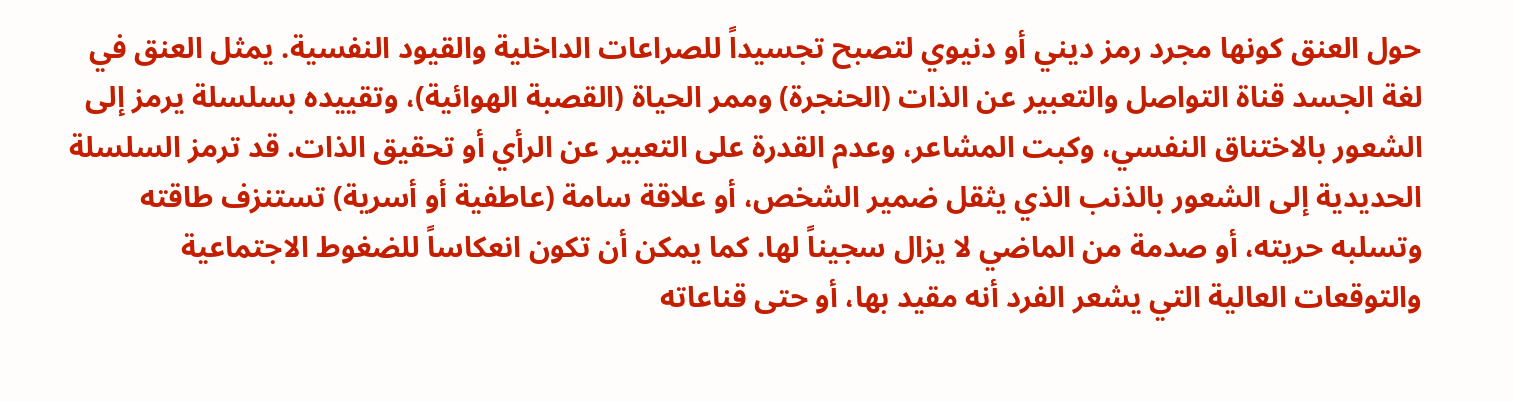حول العنق كونها مجرد رمز ديني أو دنيوي لتصبح تجسيداً للصراعات الداخلية والقيود النفسية. يمثل العنق في لغة الجسد قناة التواصل والتعبير عن الذات (الحنجرة) وممر الحياة (القصبة الهوائية)، وتقييده بسلسلة يرمز إلى الشعور بالاختناق النفسي، وكبت المشاعر، وعدم القدرة على التعبير عن الرأي أو تحقيق الذات. قد ترمز السلسلة الحديدية إلى الشعور بالذنب الذي يثقل ضمير الشخص، أو علاقة سامة (عاطفية أو أسرية) تستنزف طاقته وتسلبه حريته، أو صدمة من الماضي لا يزال سجيناً لها. كما يمكن أن تكون انعكاساً للضغوط الاجتماعية والتوقعات العالية التي يشعر الفرد أنه مقيد بها، أو حتى قناعاته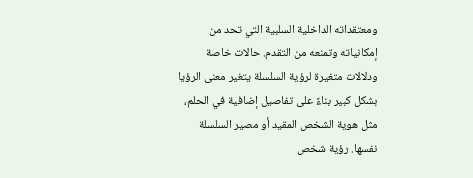ومعتقداته الداخلية السلبية التي تحد من إمكانياته وتمنعه من التقدم. حالات خاصة ودلالات متغيرة لرؤية السلسلة يتغير معنى الرؤيا بشكل كبير بناءً على تفاصيل إضافية في الحلم، مثل هوية الشخص المقيد أو مصير السلسلة نفسها. رؤية شخص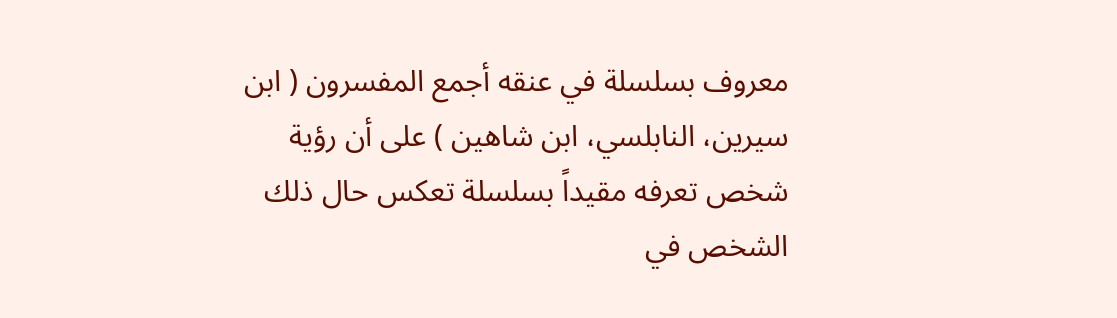معروف بسلسلة في عنقه أجمع المفسرون ( ابن سيرين، النابلسي، ابن شاهين ) على أن رؤية شخص تعرفه مقيداً بسلسلة تعكس حال ذلك الشخص في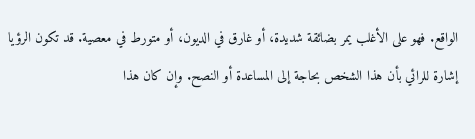الواقع. فهو على الأغلب يمر بضائقة شديدة، أو غارق في الديون، أو متورط في معصية. قد تكون الرؤيا إشارة للرائي بأن هذا الشخص بحاجة إلى المساعدة أو النصح. وإن كان هذا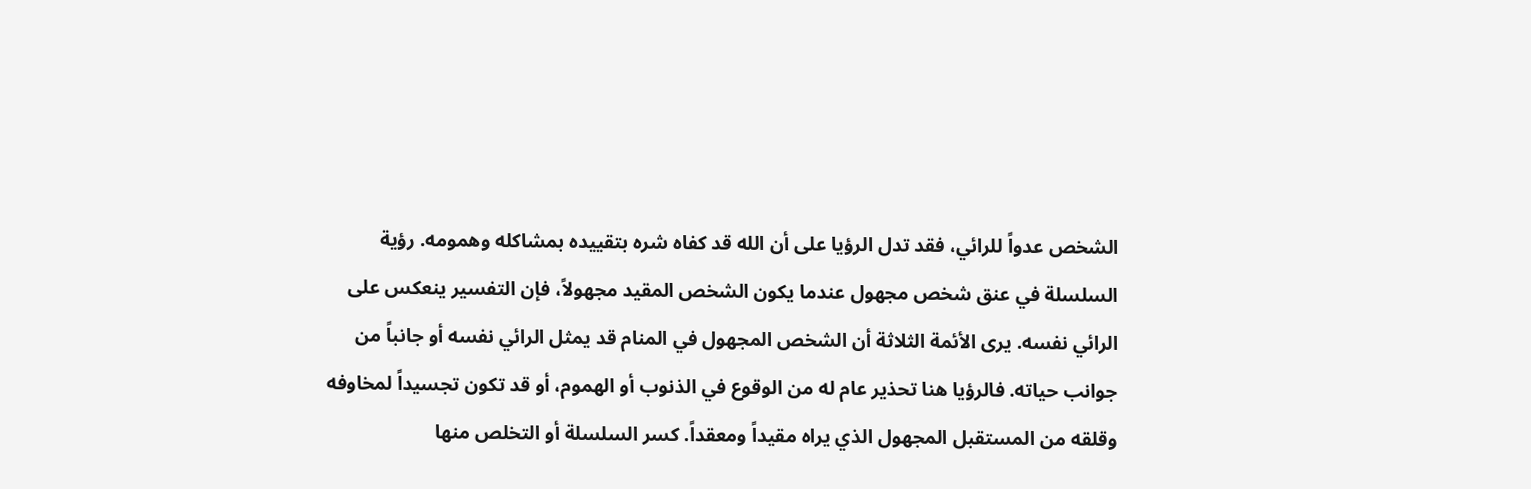الشخص عدواً للرائي، فقد تدل الرؤيا على أن الله قد كفاه شره بتقييده بمشاكله وهمومه. رؤية السلسلة في عنق شخص مجهول عندما يكون الشخص المقيد مجهولاً، فإن التفسير ينعكس على الرائي نفسه. يرى الأئمة الثلاثة أن الشخص المجهول في المنام قد يمثل الرائي نفسه أو جانباً من جوانب حياته. فالرؤيا هنا تحذير عام له من الوقوع في الذنوب أو الهموم، أو قد تكون تجسيداً لمخاوفه وقلقه من المستقبل المجهول الذي يراه مقيداً ومعقداً. كسر السلسلة أو التخلص منها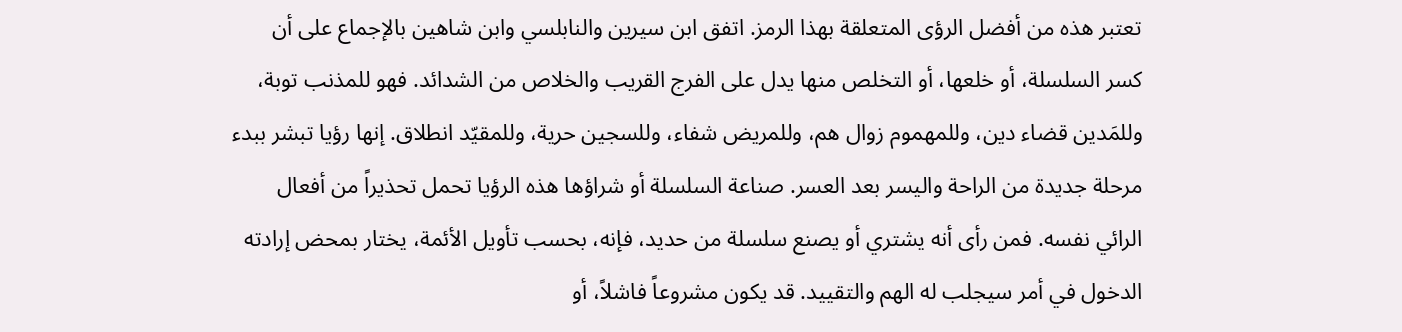تعتبر هذه من أفضل الرؤى المتعلقة بهذا الرمز. اتفق ابن سيرين والنابلسي وابن شاهين بالإجماع على أن كسر السلسلة، أو خلعها، أو التخلص منها يدل على الفرج القريب والخلاص من الشدائد. فهو للمذنب توبة، وللمَدين قضاء دين، وللمهموم زوال هم، وللمريض شفاء، وللسجين حرية، وللمقيّد انطلاق. إنها رؤيا تبشر ببدء مرحلة جديدة من الراحة واليسر بعد العسر. صناعة السلسلة أو شراؤها هذه الرؤيا تحمل تحذيراً من أفعال الرائي نفسه. فمن رأى أنه يشتري أو يصنع سلسلة من حديد، فإنه، بحسب تأويل الأئمة، يختار بمحض إرادته الدخول في أمر سيجلب له الهم والتقييد. قد يكون مشروعاً فاشلاً، أو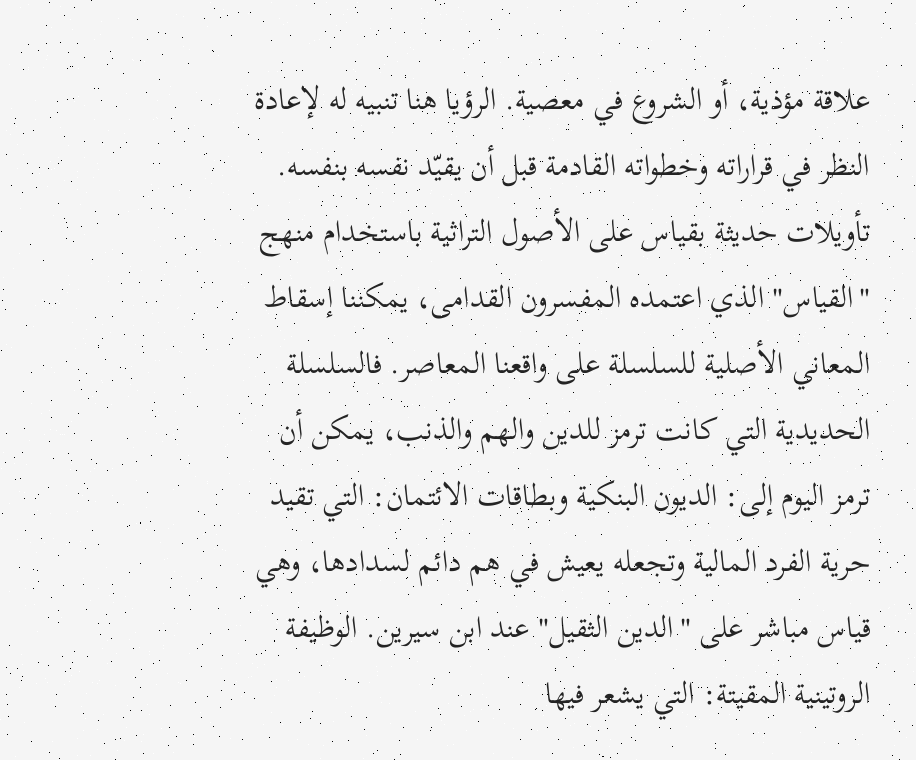علاقة مؤذية، أو الشروع في معصية. الرؤيا هنا تنبيه له لإعادة النظر في قراراته وخطواته القادمة قبل أن يقيّد نفسه بنفسه. تأويلات حديثة بقياس على الأصول التراثية باستخدام منهج "القياس" الذي اعتمده المفسرون القدامى، يمكننا إسقاط المعاني الأصلية للسلسلة على واقعنا المعاصر. فالسلسلة الحديدية التي كانت ترمز للدين والهم والذنب، يمكن أن ترمز اليوم إلى: الديون البنكية وبطاقات الائتمان: التي تقيد حرية الفرد المالية وتجعله يعيش في هم دائم لسدادها، وهي قياس مباشر على "الدين الثقيل" عند ابن سيرين. الوظيفة الروتينية المقيتة: التي يشعر فيها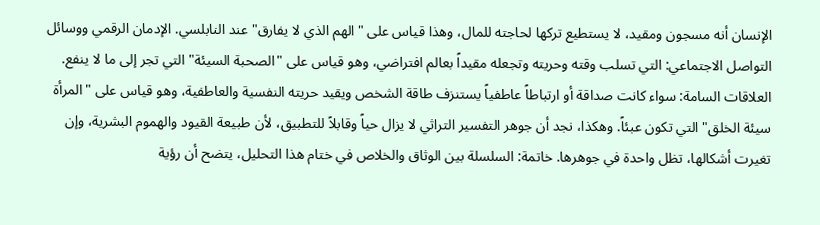الإنسان أنه مسجون ومقيد، لا يستطيع تركها لحاجته للمال، وهذا قياس على "الهم الذي لا يفارق" عند النابلسي. الإدمان الرقمي ووسائل التواصل الاجتماعي: التي تسلب وقته وحريته وتجعله مقيداً بعالم افتراضي، وهو قياس على "الصحبة السيئة" التي تجر إلى ما لا ينفع. العلاقات السامة: سواء كانت صداقة أو ارتباطاً عاطفياً يستنزف طاقة الشخص ويقيد حريته النفسية والعاطفية، وهو قياس على "المرأة سيئة الخلق" التي تكون عبئاً. وهكذا، نجد أن جوهر التفسير التراثي لا يزال حياً وقابلاً للتطبيق، لأن طبيعة القيود والهموم البشرية، وإن تغيرت أشكالها، تظل واحدة في جوهرها. خاتمة: السلسلة بين الوثاق والخلاص في ختام هذا التحليل، يتضح أن رؤية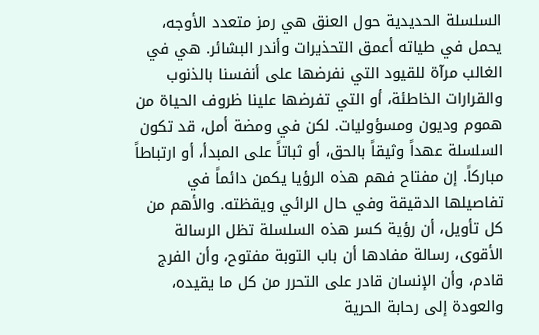السلسلة الحديدية حول العنق هي رمز متعدد الأوجه، يحمل في طياته أعمق التحذيرات وأندر البشائر. هي في الغالب مرآة للقيود التي نفرضها على أنفسنا بالذنوب والقرارات الخاطئة، أو التي تفرضها علينا ظروف الحياة من هموم وديون ومسؤوليات. لكن في ومضة أمل، قد تكون السلسلة عهداً وثيقاً بالحق، أو ثباتاً على المبدأ، أو ارتباطاً مباركاً. إن مفتاح فهم هذه الرؤيا يكمن دائماً في تفاصيلها الدقيقة وفي حال الرائي ويقظته. والأهم من كل تأويل، أن رؤية كسر هذه السلسلة تظل الرسالة الأقوى، رسالة مفادها أن باب التوبة مفتوح، وأن الفرج قادم، وأن الإنسان قادر على التحرر من كل ما يقيده، والعودة إلى رحابة الحرية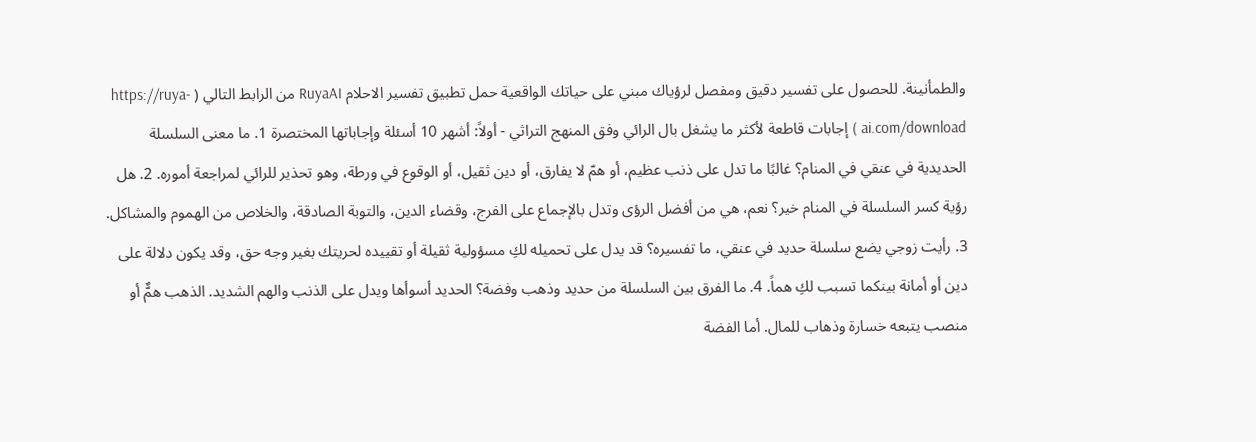والطمأنينة. للحصول على تفسير دقيق ومفصل لرؤياك مبني على حياتك الواقعية حمل تطبيق تفسير الاحلام RuyaAI من الرابط التالي ( https://ruya-ai.com/download ) إجابات قاطعة لأكثر ما يشغل بال الرائي وفق المنهج التراثي - أولاً: أشهر 10 أسئلة وإجاباتها المختصرة 1. ما معنى السلسلة الحديدية في عنقي في المنام؟ غالبًا ما تدل على ذنب عظيم، أو همّ لا يفارق، أو دين ثقيل، أو الوقوع في ورطة، وهو تحذير للرائي لمراجعة أموره. 2. هل رؤية كسر السلسلة في المنام خير؟ نعم، هي من أفضل الرؤى وتدل بالإجماع على الفرج، وقضاء الدين، والتوبة الصادقة، والخلاص من الهموم والمشاكل. 3. رأيت زوجي يضع سلسلة حديد في عنقي، ما تفسيره؟ قد يدل على تحميله لكِ مسؤولية ثقيلة أو تقييده لحريتك بغير وجه حق، وقد يكون دلالة على دين أو أمانة بينكما تسبب لكِ هماً. 4. ما الفرق بين السلسلة من حديد وذهب وفضة؟ الحديد أسوأها ويدل على الذنب والهم الشديد. الذهب همٌّ أو منصب يتبعه خسارة وذهاب للمال. أما الفضة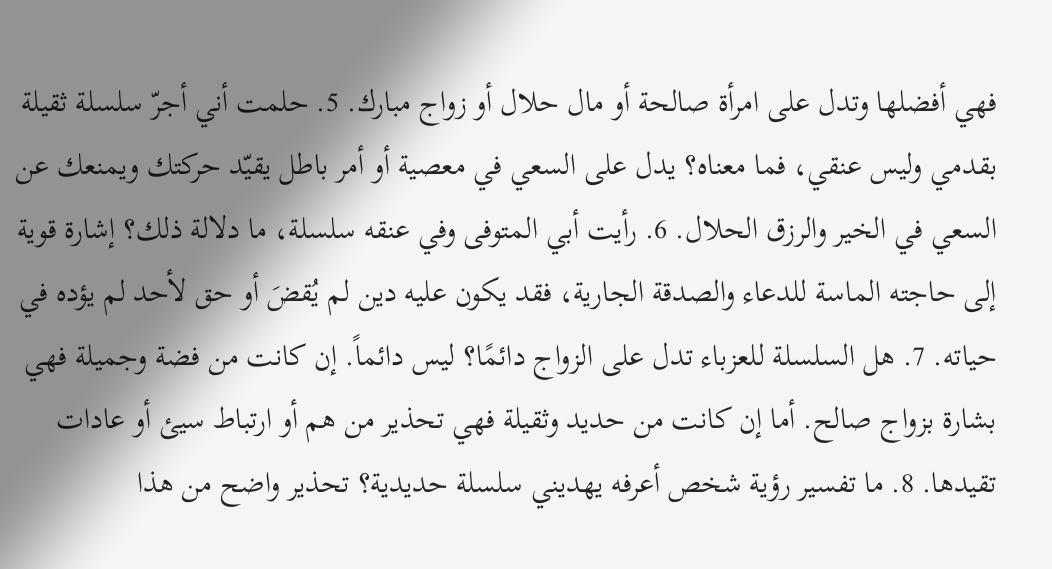فهي أفضلها وتدل على امرأة صالحة أو مال حلال أو زواج مبارك. 5. حلمت أني أجرّ سلسلة ثقيلة بقدمي وليس عنقي، فما معناه؟ يدل على السعي في معصية أو أمر باطل يقيّد حركتك ويمنعك عن السعي في الخير والرزق الحلال. 6. رأيت أبي المتوفى وفي عنقه سلسلة، ما دلالة ذلك؟ إشارة قوية إلى حاجته الماسة للدعاء والصدقة الجارية، فقد يكون عليه دين لم يُقضَ أو حق لأحد لم يؤده في حياته. 7. هل السلسلة للعزباء تدل على الزواج دائمًا؟ ليس دائماً. إن كانت من فضة وجميلة فهي بشارة بزواج صالح. أما إن كانت من حديد وثقيلة فهي تحذير من هم أو ارتباط سيئ أو عادات تقيدها. 8. ما تفسير رؤية شخص أعرفه يهديني سلسلة حديدية؟ تحذير واضح من هذا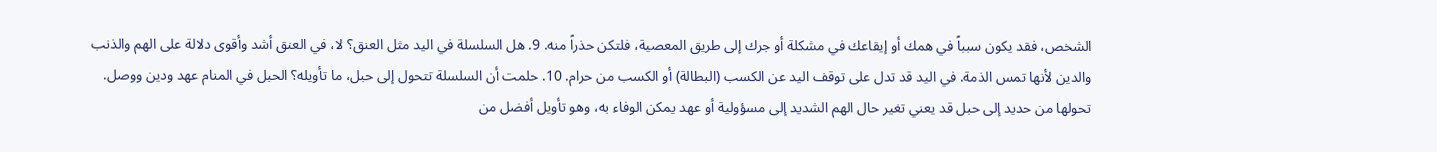الشخص، فقد يكون سبباً في همك أو إيقاعك في مشكلة أو جرك إلى طريق المعصية، فلتكن حذراً منه. 9. هل السلسلة في اليد مثل العنق؟ لا، في العنق أشد وأقوى دلالة على الهم والذنب والدين لأنها تمس الذمة. في اليد قد تدل على توقف اليد عن الكسب (البطالة) أو الكسب من حرام. 10. حلمت أن السلسلة تتحول إلى حبل، ما تأويله؟ الحبل في المنام عهد ودين ووصل. تحولها من حديد إلى حبل قد يعني تغير حال الهم الشديد إلى مسؤولية أو عهد يمكن الوفاء به، وهو تأويل أفضل من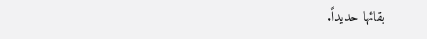بقائها حديداً.